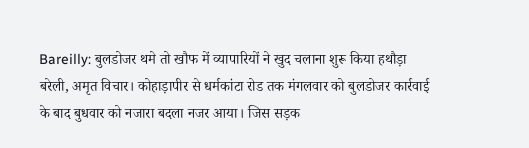Bareilly: बुलडोजर थमे तो खौफ में व्यापारियों ने खुद चलाना शुरू किया हथौड़ा
बरेली, अमृत विचार। कोहाड़ापीर से धर्मकांटा रोड तक मंगलवार को बुलडोजर कार्रवाई के बाद बुधवार को नजारा बदला नजर आया। जिस सड़क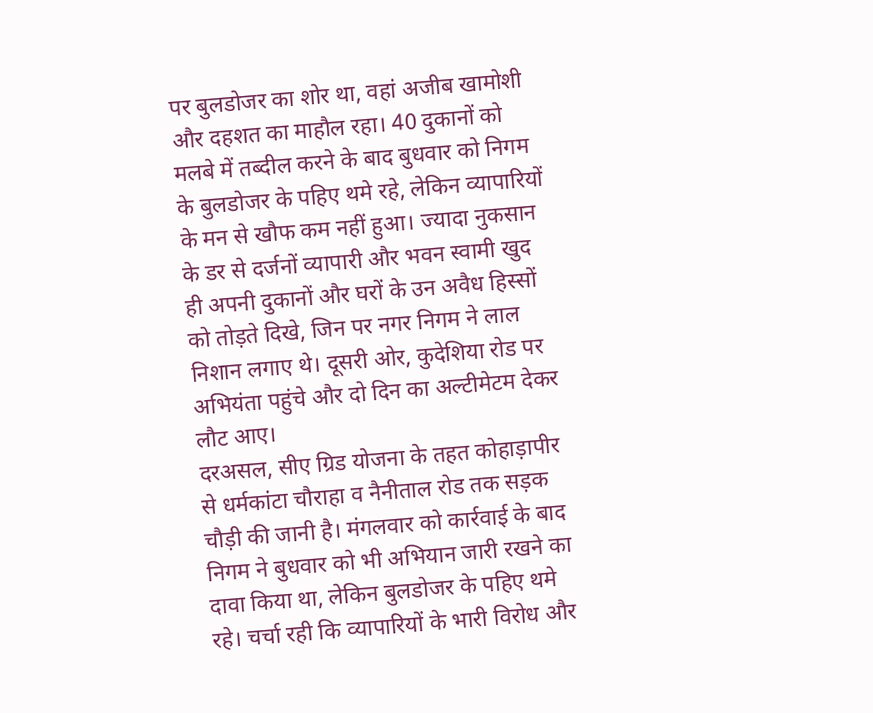पर बुलडोजर का शोर था, वहां अजीब खामोशी और दहशत का माहौल रहा। 40 दुकानों को मलबे में तब्दील करने के बाद बुधवार को निगम के बुलडोजर के पहिए थमे रहे, लेकिन व्यापारियों के मन से खौफ कम नहीं हुआ। ज्यादा नुकसान के डर से दर्जनों व्यापारी और भवन स्वामी खुद ही अपनी दुकानों और घरों के उन अवैध हिस्सों को तोड़ते दिखे, जिन पर नगर निगम ने लाल निशान लगाए थे। दूसरी ओर, कुदेशिया रोड पर अभियंता पहुंचे और दो दिन का अल्टीमेटम देकर लौट आए।
दरअसल, सीए ग्रिड योजना के तहत कोहाड़ापीर से धर्मकांटा चौराहा व नैनीताल रोड तक सड़क चौड़ी की जानी है। मंगलवार को कार्रवाई के बाद निगम ने बुधवार को भी अभियान जारी रखने का दावा किया था, लेकिन बुलडोजर के पहिए थमे रहे। चर्चा रही कि व्यापारियों के भारी विरोध और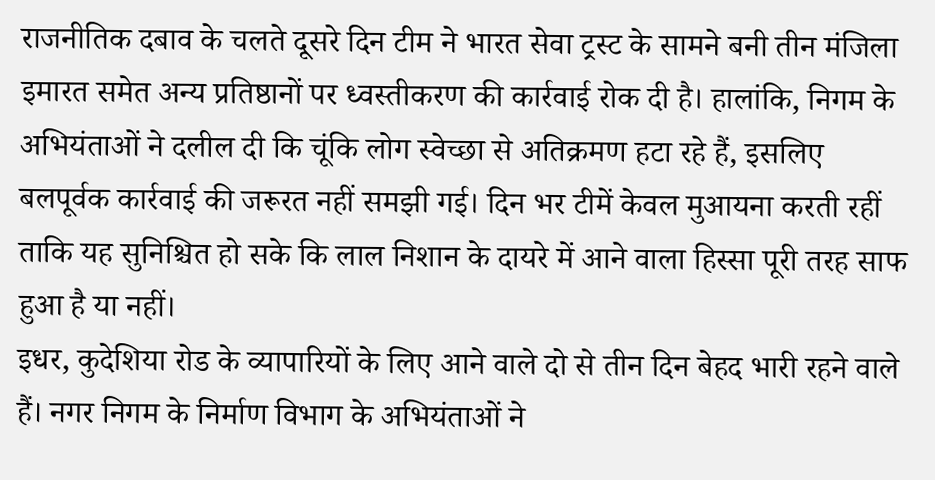राजनीतिक दबाव के चलते दूसरे दिन टीम ने भारत सेवा ट्रस्ट के सामने बनी तीन मंजिला इमारत समेत अन्य प्रतिष्ठानों पर ध्वस्तीकरण की कार्रवाई रोक दी है। हालांकि, निगम के अभियंताओं ने दलील दी कि चूंकि लोग स्वेच्छा से अतिक्रमण हटा रहे हैं, इसलिए बलपूर्वक कार्रवाई की जरूरत नहीं समझी गई। दिन भर टीमें केवल मुआयना करती रहीं ताकि यह सुनिश्चित हो सके कि लाल निशान के दायरे में आने वाला हिस्सा पूरी तरह साफ हुआ है या नहीं।
इधर, कुदेशिया रोड के व्यापारियों के लिए आने वाले दो से तीन दिन बेहद भारी रहने वाले हैं। नगर निगम के निर्माण विभाग के अभियंताओं ने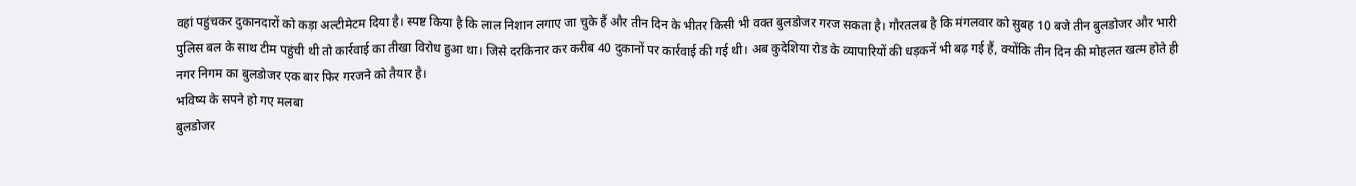वहां पहुंचकर दुकानदारों को कड़ा अल्टीमेटम दिया है। स्पष्ट किया है कि लाल निशान लगाए जा चुके हैं और तीन दिन के भीतर किसी भी वक्त बुलडोजर गरज सकता है। गौरतलब है कि मंगलवार को सुबह 10 बजे तीन बुलडोजर और भारी पुलिस बल के साथ टीम पहुंची थी तो कार्रवाई का तीखा विरोध हुआ था। जिसे दरकिनार कर करीब 40 दुकानों पर कार्रवाई की गई थी। अब कुदेशिया रोड के व्यापारियों की धड़कनें भी बढ़ गई हैं, क्योंकि तीन दिन की मोहलत खत्म होते ही नगर निगम का बुलडोजर एक बार फिर गरजने को तैयार है।
भविष्य के सपने हो गए मलबा
बुलडोजर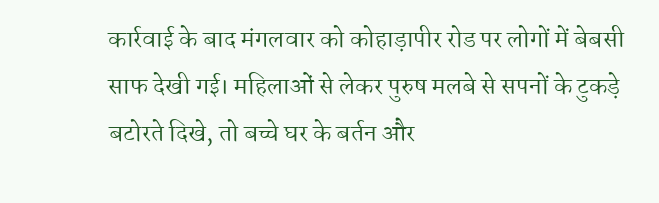कार्रवाई के बाद मंगलवार को कोहाड़ापीर रोड पर लोगों में बेबसी साफ देखी गई। महिलाओं से लेकर पुरुष मलबे से सपनों के टुकड़े बटोरते दिखे, तो बच्चे घर के बर्तन और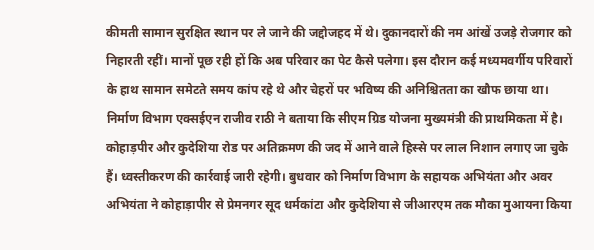कीमती सामान सुरक्षित स्थान पर ले जाने की जद्दोजहद में थे। दुकानदारों की नम आंखें उजड़े रोजगार को निहारती रहीं। मानों पूछ रही हों कि अब परिवार का पेट कैसे पलेगा। इस दौरान कई मध्यमवर्गीय परिवारों के हाथ सामान समेटते समय कांप रहे थे और चेहरों पर भविष्य की अनिश्चितता का खौफ छाया था।
निर्माण विभाग एक्सईएन राजीव राठी ने बताया कि सीएम ग्रिड योजना मुख्यमंत्री की प्राथमिकता में है। कोहाड़पीर और कुदेशिया रोड पर अतिक्रमण की जद में आने वाले हिस्से पर लाल निशान लगाए जा चुके हैं। ध्वस्तीकरण की कार्रवाई जारी रहेगी। बुधवार को निर्माण विभाग के सहायक अभियंता और अवर अभियंता ने कोहाड़ापीर से प्रेमनगर सूद धर्मकांटा और कुदेशिया से जीआरएम तक मौका मुआयना किया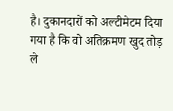है। दुकानदारों को अल्टीमेटम दिया गया है कि वो अतिक्रमण खुद तोड़ ले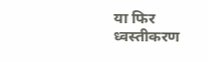या फिर ध्वस्तीकरण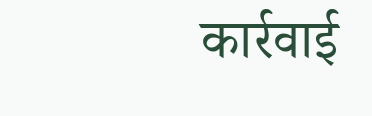कार्रवाई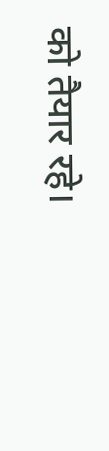को तैयार रहे।